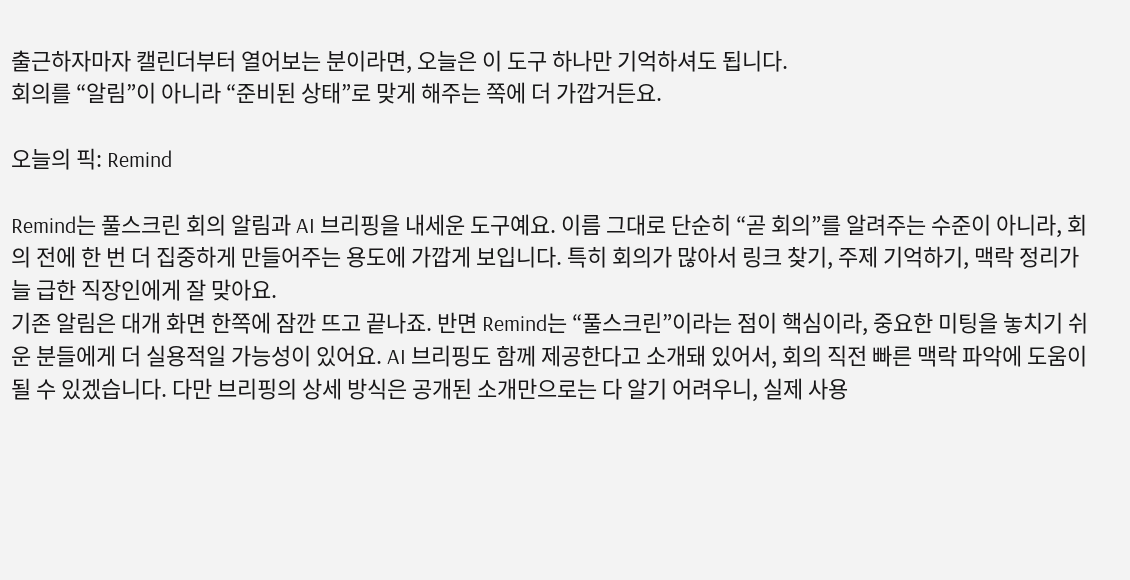출근하자마자 캘린더부터 열어보는 분이라면, 오늘은 이 도구 하나만 기억하셔도 됩니다.
회의를 “알림”이 아니라 “준비된 상태”로 맞게 해주는 쪽에 더 가깝거든요.

오늘의 픽: Remind

Remind는 풀스크린 회의 알림과 AI 브리핑을 내세운 도구예요. 이름 그대로 단순히 “곧 회의”를 알려주는 수준이 아니라, 회의 전에 한 번 더 집중하게 만들어주는 용도에 가깝게 보입니다. 특히 회의가 많아서 링크 찾기, 주제 기억하기, 맥락 정리가 늘 급한 직장인에게 잘 맞아요.
기존 알림은 대개 화면 한쪽에 잠깐 뜨고 끝나죠. 반면 Remind는 “풀스크린”이라는 점이 핵심이라, 중요한 미팅을 놓치기 쉬운 분들에게 더 실용적일 가능성이 있어요. AI 브리핑도 함께 제공한다고 소개돼 있어서, 회의 직전 빠른 맥락 파악에 도움이 될 수 있겠습니다. 다만 브리핑의 상세 방식은 공개된 소개만으로는 다 알기 어려우니, 실제 사용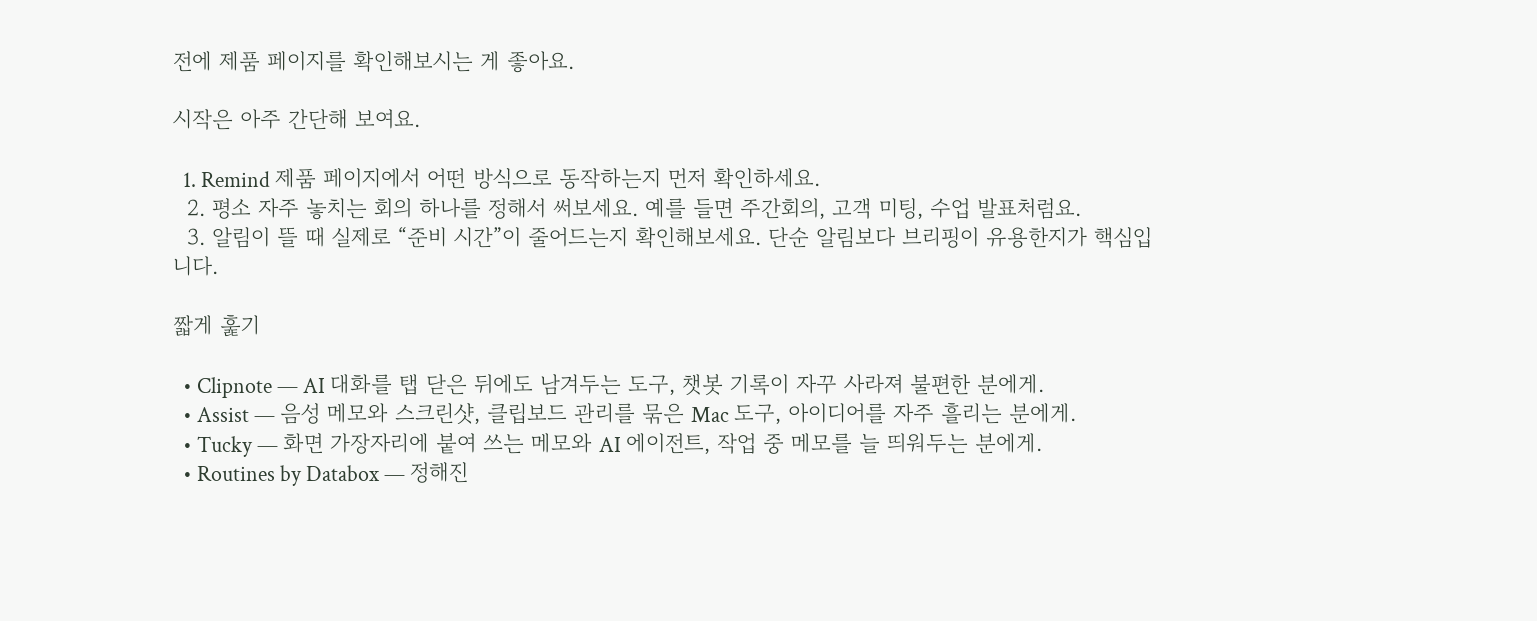전에 제품 페이지를 확인해보시는 게 좋아요.

시작은 아주 간단해 보여요.

  1. Remind 제품 페이지에서 어떤 방식으로 동작하는지 먼저 확인하세요.
  2. 평소 자주 놓치는 회의 하나를 정해서 써보세요. 예를 들면 주간회의, 고객 미팅, 수업 발표처럼요.
  3. 알림이 뜰 때 실제로 “준비 시간”이 줄어드는지 확인해보세요. 단순 알림보다 브리핑이 유용한지가 핵심입니다.

짧게 훑기

  • Clipnote — AI 대화를 탭 닫은 뒤에도 남겨두는 도구, 챗봇 기록이 자꾸 사라져 불편한 분에게.
  • Assist — 음성 메모와 스크린샷, 클립보드 관리를 묶은 Mac 도구, 아이디어를 자주 흘리는 분에게.
  • Tucky — 화면 가장자리에 붙여 쓰는 메모와 AI 에이전트, 작업 중 메모를 늘 띄워두는 분에게.
  • Routines by Databox — 정해진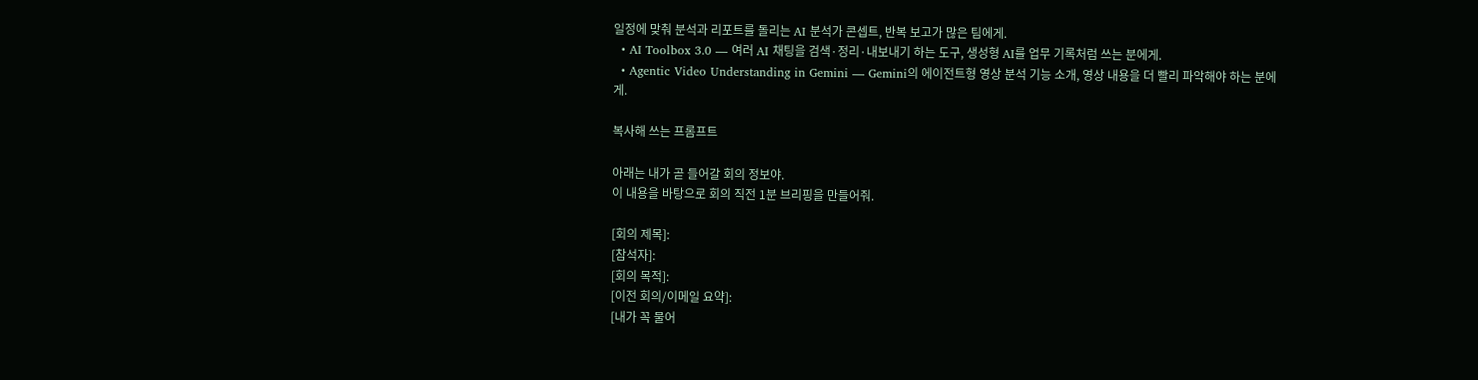일정에 맞춰 분석과 리포트를 돌리는 AI 분석가 콘셉트, 반복 보고가 많은 팀에게.
  • AI Toolbox 3.0 — 여러 AI 채팅을 검색·정리·내보내기 하는 도구, 생성형 AI를 업무 기록처럼 쓰는 분에게.
  • Agentic Video Understanding in Gemini — Gemini의 에이전트형 영상 분석 기능 소개, 영상 내용을 더 빨리 파악해야 하는 분에게.

복사해 쓰는 프롬프트

아래는 내가 곧 들어갈 회의 정보야.
이 내용을 바탕으로 회의 직전 1분 브리핑을 만들어줘.

[회의 제목]:
[참석자]:
[회의 목적]:
[이전 회의/이메일 요약]:
[내가 꼭 물어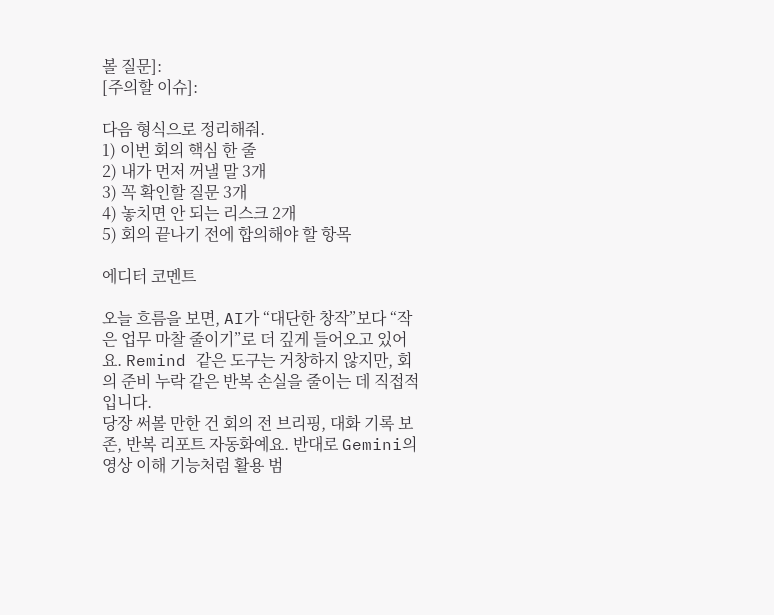볼 질문]:
[주의할 이슈]:

다음 형식으로 정리해줘.
1) 이번 회의 핵심 한 줄
2) 내가 먼저 꺼낼 말 3개
3) 꼭 확인할 질문 3개
4) 놓치면 안 되는 리스크 2개
5) 회의 끝나기 전에 합의해야 할 항목

에디터 코멘트

오늘 흐름을 보면, AI가 “대단한 창작”보다 “작은 업무 마찰 줄이기”로 더 깊게 들어오고 있어요. Remind 같은 도구는 거창하지 않지만, 회의 준비 누락 같은 반복 손실을 줄이는 데 직접적입니다.
당장 써볼 만한 건 회의 전 브리핑, 대화 기록 보존, 반복 리포트 자동화예요. 반대로 Gemini의 영상 이해 기능처럼 활용 범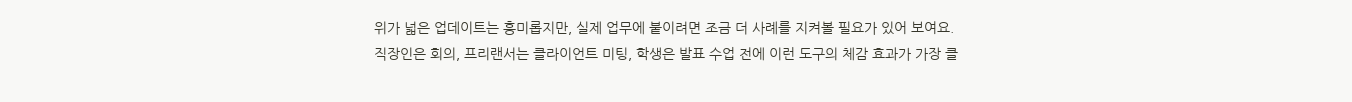위가 넓은 업데이트는 흥미롭지만, 실제 업무에 붙이려면 조금 더 사례를 지켜볼 필요가 있어 보여요.
직장인은 회의, 프리랜서는 클라이언트 미팅, 학생은 발표 수업 전에 이런 도구의 체감 효과가 가장 클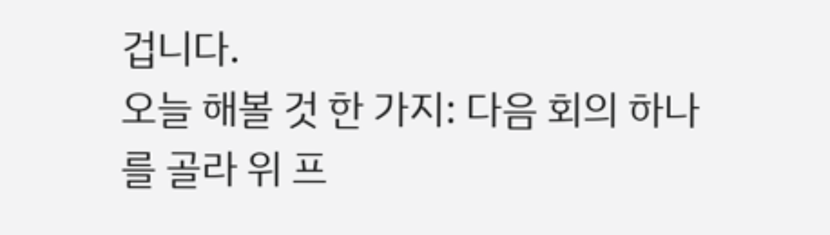겁니다.
오늘 해볼 것 한 가지: 다음 회의 하나를 골라 위 프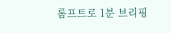롬프트로 1분 브리핑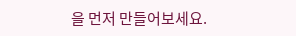을 먼저 만들어보세요.